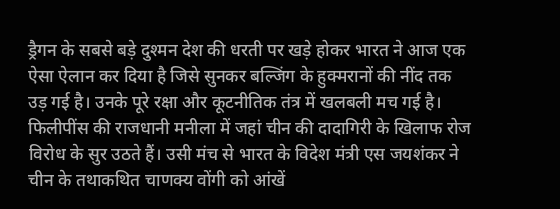ड्रैगन के सबसे बड़े दुश्मन देश की धरती पर खड़े होकर भारत ने आज एक ऐसा ऐलान कर दिया है जिसे सुनकर बल्जिंग के हुक्मरानों की नींद तक उड़ गई है। उनके पूरे रक्षा और कूटनीतिक तंत्र में खलबली मच गई है। फिलीपींस की राजधानी मनीला में जहां चीन की दादागिरी के खिलाफ रोज विरोध के सुर उठते हैं। उसी मंच से भारत के विदेश मंत्री एस जयशंकर ने चीन के तथाकथित चाणक्य वोंगी को आंखें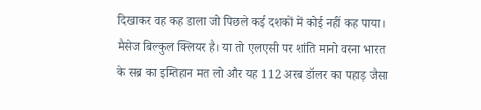दिखाकर वह कह डाला जो पिछले कई दशकों में कोई नहीं कह पाया। मैसेज बिल्कुल क्लियर है। या तो एलएसी पर शांति मानो वरना भारत के सब्र का इम्तिहान मत लो और यह 112 अरब डॉलर का पहाड़ जैसा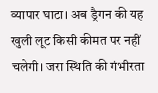व्यापार घाटा। अब ड्रैगन की यह खुली लूट किसी कीमत पर नहीं चलेगी। जरा स्थिति की गंभीरता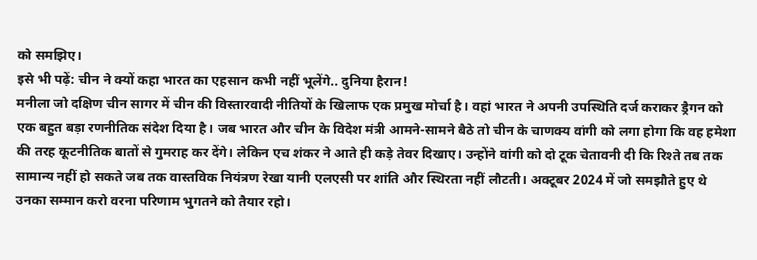को समझिए।
इसे भी पढ़ें: चीन ने क्यों कहा भारत का एहसान कभी नहीं भूलेंगे.. दुनिया हैरान!
मनीला जो दक्षिण चीन सागर में चीन की विस्तारवादी नीतियों के खिलाफ एक प्रमुख मोर्चा है। वहां भारत ने अपनी उपस्थिति दर्ज कराकर ड्रैगन को एक बहुत बड़ा रणनीतिक संदेश दिया है। जब भारत और चीन के विदेश मंत्री आमने-सामने बैठे तो चीन के चाणक्य वांगी को लगा होगा कि वह हमेशा की तरह कूटनीतिक बातों से गुमराह कर देंगे। लेकिन एच शंकर ने आते ही कड़े तेवर दिखाए। उन्होंने वांगी को दो टूक चेतावनी दी कि रिश्ते तब तक सामान्य नहीं हो सकते जब तक वास्तविक नियंत्रण रेखा यानी एलएसी पर शांति और स्थिरता नहीं लौटती। अक्टूबर 2024 में जो समझौते हुए थे उनका सम्मान करो वरना परिणाम भुगतने को तैयार रहो।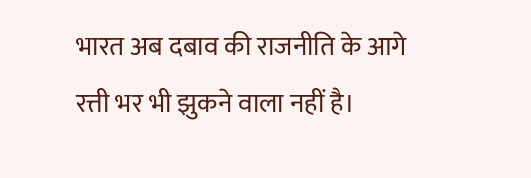भारत अब दबाव की राजनीति के आगे रत्ती भर भी झुकने वाला नहीं है।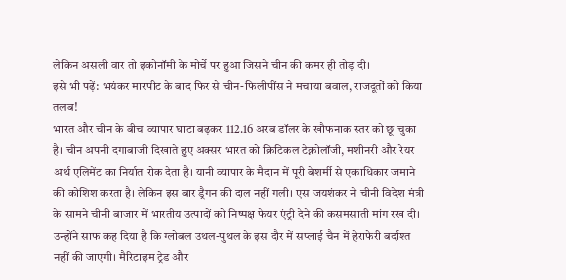लेकिन असली वार तो इकोनॉमी के मोर्चे पर हुआ जिसने चीन की कमर ही तोड़ दी।
इसे भी पढ़ें: भयंकर मारपीट के बाद फिर से चीन-फिलीपींस ने मचाया बवाल, राजदूतों को किया तलब!
भारत और चीन के बीच व्यापार घाटा बढ़कर 112.16 अरब डॉलर के खौफनाक स्तर को छू चुका है। चीन अपनी दगाबाजी दिखाते हुए अक्सर भारत को क्रिटिकल टेक्नोलॉजी, मशीनरी और रेयर अर्थ एलिमेंट का निर्यात रोक देता है। यानी व्यापार के मैदान में पूरी बेशर्मी से एकाधिकार जमाने की कोशिश करता है। लेकिन इस बार ड्रैगन की दाल नहीं गली। एस जयशंकर ने चीनी विदेश मंत्री के सामने चीनी बाजार में भारतीय उत्पादों को निष्पक्ष फेयर एंट्री देने की कसमसाती मांग रख दी। उन्होंने साफ कह दिया है कि ग्लोबल उथल-पुथल के इस दौर में सप्लाई चैन में हेराफेरी बर्दाश्त नहीं की जाएगी। मैरिटाइम ट्रेड और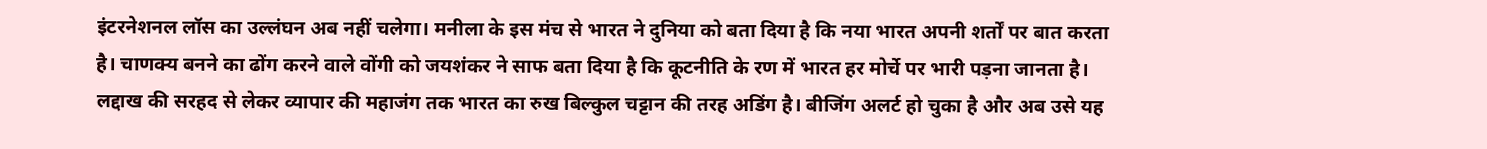इंटरनेशनल लॉस का उल्लंघन अब नहीं चलेगा। मनीला के इस मंच से भारत ने दुनिया को बता दिया है कि नया भारत अपनी शर्तों पर बात करता है। चाणक्य बनने का ढोंग करने वाले वोंगी को जयशंकर ने साफ बता दिया है कि कूटनीति के रण में भारत हर मोर्चे पर भारी पड़ना जानता है। लद्दाख की सरहद से लेकर व्यापार की महाजंग तक भारत का रुख बिल्कुल चट्टान की तरह अडिंग है। बीजिंग अलर्ट हो चुका है और अब उसे यह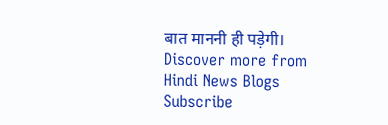बात माननी ही पड़ेगी।
Discover more from Hindi News Blogs
Subscribe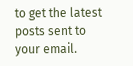to get the latest posts sent to your email.